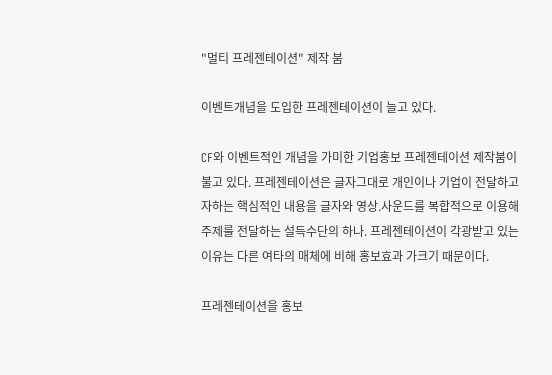"멀티 프레젠테이션" 제작 붐

이벤트개념을 도입한 프레젠테이션이 늘고 있다.

CF와 이벤트적인 개념을 가미한 기업홍보 프레젠테이션 제작붐이 불고 있다. 프레젠테이션은 글자그대로 개인이나 기업이 전달하고자하는 핵심적인 내용을 글자와 영상.사운드를 복합적으로 이용해 주제를 전달하는 설득수단의 하나. 프레젠테이션이 각광받고 있는 이유는 다른 여타의 매체에 비해 홍보효과 가크기 때문이다.

프레젠테이션을 홍보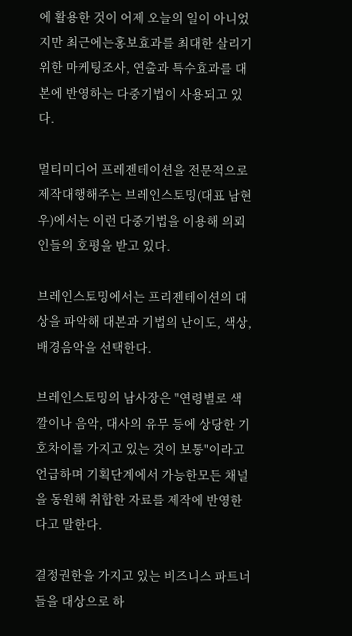에 활용한 것이 어제 오늘의 일이 아니었지만 최근에는홍보효과를 최대한 살리기 위한 마케팅조사, 연출과 특수효과를 대본에 반영하는 다중기법이 사용되고 있다.

멀티미디어 프레젠테이션을 전문적으로 제작대행해주는 브레인스토밍(대표 남현우)에서는 이런 다중기법을 이용해 의뢰인들의 호평을 받고 있다.

브레인스토밍에서는 프리젠테이션의 대상을 파악해 대본과 기법의 난이도, 색상, 배경음악을 선택한다.

브레인스토밍의 남사장은 "연령별로 색깔이나 음악, 대사의 유무 등에 상당한 기호차이를 가지고 있는 것이 보통"이라고 언급하며 기획단계에서 가능한모든 채널을 동원해 취합한 자료를 제작에 반영한다고 말한다.

결정권한을 가지고 있는 비즈니스 파트너들을 대상으로 하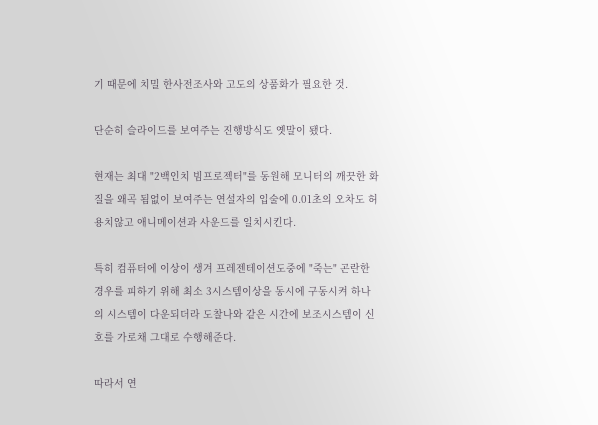기 때문에 치밀 한사전조사와 고도의 상품화가 필요한 것.

단순히 슬라이드를 보여주는 진행방식도 옛말이 됐다.

현재는 최대 "2백인치 빔프로젝터"를 동원해 모니터의 깨끗한 화질을 왜곡 됨없이 보여주는 연설자의 입술에 0.01초의 오차도 허용치않고 애니메이션과 사운드를 일치시킨다.

특히 컴퓨터에 이상이 생겨 프레젠테이션도중에 "죽는" 곤란한 경우를 피하기 위해 최소 3시스템이상을 동시에 구동시켜 하나의 시스템이 다운되더라 도찰나와 같은 시간에 보조시스템이 신호를 가로채 그대로 수행해준다.

따라서 연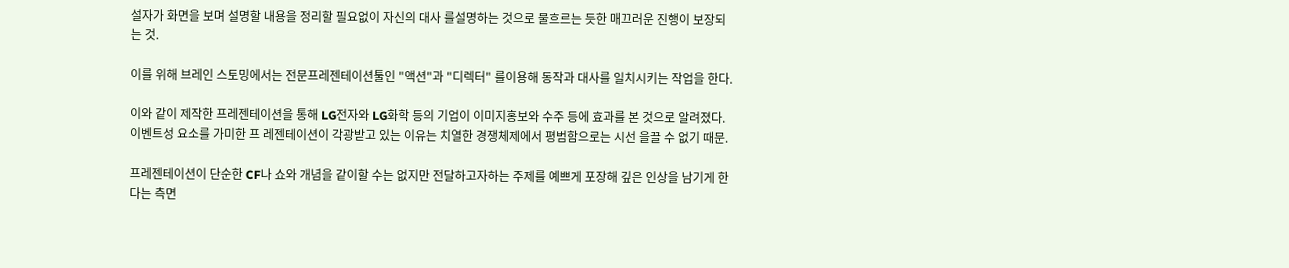설자가 화면을 보며 설명할 내용을 정리할 필요없이 자신의 대사 를설명하는 것으로 물흐르는 듯한 매끄러운 진행이 보장되는 것.

이를 위해 브레인 스토밍에서는 전문프레젠테이션툴인 "액션"과 "디렉터" 를이용해 동작과 대사를 일치시키는 작업을 한다.

이와 같이 제작한 프레젠테이션을 통해 LG전자와 LG화학 등의 기업이 이미지홍보와 수주 등에 효과를 본 것으로 알려졌다. 이벤트성 요소를 가미한 프 레젠테이션이 각광받고 있는 이유는 치열한 경쟁체제에서 평범함으로는 시선 을끌 수 없기 때문.

프레젠테이션이 단순한 CF나 쇼와 개념을 같이할 수는 없지만 전달하고자하는 주제를 예쁘게 포장해 깊은 인상을 남기게 한다는 측면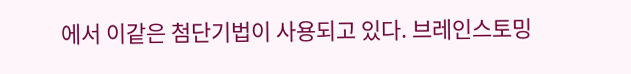에서 이같은 첨단기법이 사용되고 있다. 브레인스토밍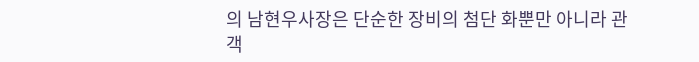의 남현우사장은 단순한 장비의 첨단 화뿐만 아니라 관객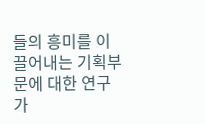들의 흥미를 이끌어내는 기획부문에 대한 연구가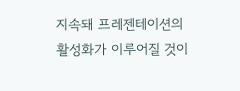지속돼 프레젠테이션의 활성화가 이루어질 것이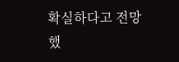확실하다고 전망했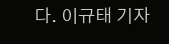다. 이규태 기자